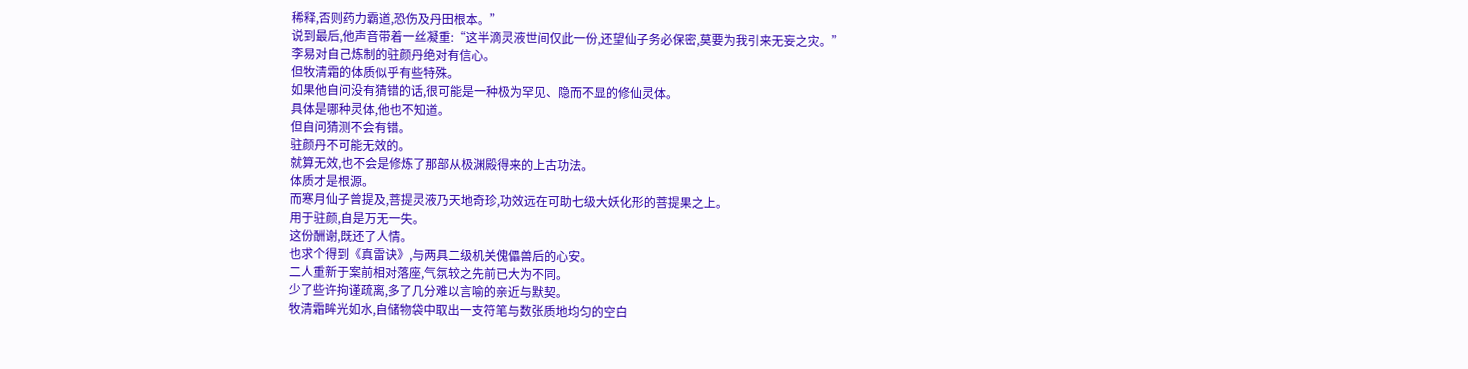稀释,否则药力霸道,恐伤及丹田根本。”
说到最后,他声音带着一丝凝重:“这半滴灵液世间仅此一份,还望仙子务必保密,莫要为我引来无妄之灾。”
李易对自己炼制的驻颜丹绝对有信心。
但牧清霜的体质似乎有些特殊。
如果他自问没有猜错的话,很可能是一种极为罕见、隐而不显的修仙灵体。
具体是哪种灵体,他也不知道。
但自问猜测不会有错。
驻颜丹不可能无效的。
就算无效,也不会是修炼了那部从极渊殿得来的上古功法。
体质才是根源。
而寒月仙子曾提及,菩提灵液乃天地奇珍,功效远在可助七级大妖化形的菩提果之上。
用于驻颜,自是万无一失。
这份酬谢,既还了人情。
也求个得到《真雷诀》,与两具二级机关傀儡兽后的心安。
二人重新于案前相对落座,气氛较之先前已大为不同。
少了些许拘谨疏离,多了几分难以言喻的亲近与默契。
牧清霜眸光如水,自储物袋中取出一支符笔与数张质地均匀的空白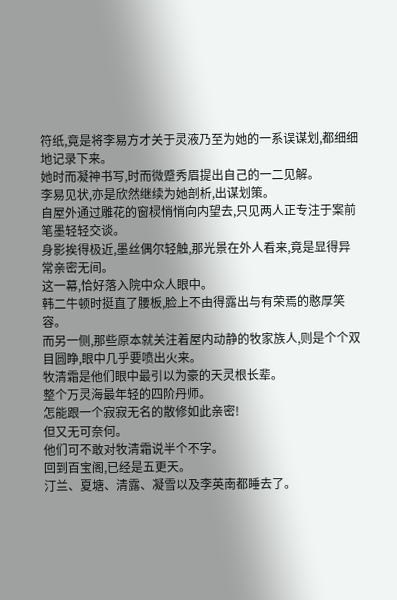符纸,竟是将李易方才关于灵液乃至为她的一系误谋划,都细细地记录下来。
她时而凝神书写,时而微蹙秀眉提出自己的一二见解。
李易见状,亦是欣然继续为她剖析,出谋划策。
自屋外通过雕花的窗棂悄悄向内望去,只见两人正专注于案前笔墨轻轻交谈。
身影挨得极近,墨丝偶尔轻触,那光景在外人看来,竟是显得异常亲密无间。
这一幕,恰好落入院中众人眼中。
韩二牛顿时挺直了腰板,脸上不由得露出与有荣焉的憨厚笑容。
而另一侧,那些原本就关注着屋内动静的牧家族人,则是个个双目圆睁,眼中几乎要喷出火来。
牧清霜是他们眼中最引以为豪的天灵根长辈。
整个万灵海最年轻的四阶丹师。
怎能跟一个寂寂无名的散修如此亲密!
但又无可奈何。
他们可不敢对牧清霜说半个不字。
回到百宝阁,已经是五更天。
汀兰、夏塘、清露、凝雪以及李英南都睡去了。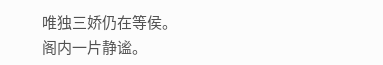唯独三娇仍在等侯。
阁内一片静谧。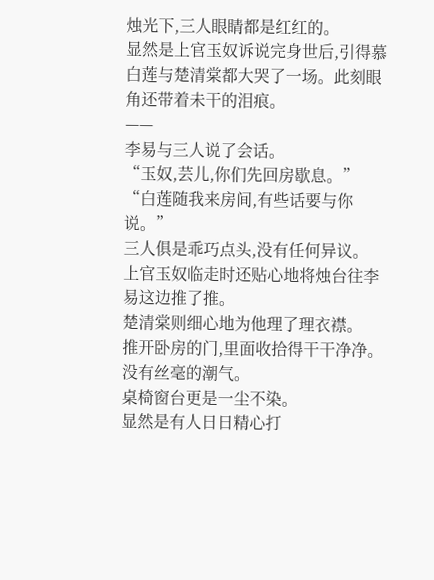烛光下,三人眼睛都是红红的。
显然是上官玉奴诉说完身世后,引得慕白莲与楚清棠都大哭了一场。此刻眼角还带着未干的泪痕。
——
李易与三人说了会话。
“玉奴,芸儿,你们先回房歇息。”
“白莲随我来房间,有些话要与你说。”
三人俱是乖巧点头,没有任何异议。
上官玉奴临走时还贴心地将烛台往李易这边推了推。
楚清棠则细心地为他理了理衣襟。
推开卧房的门,里面收拾得干干净净。
没有丝毫的潮气。
桌椅窗台更是一尘不染。
显然是有人日日精心打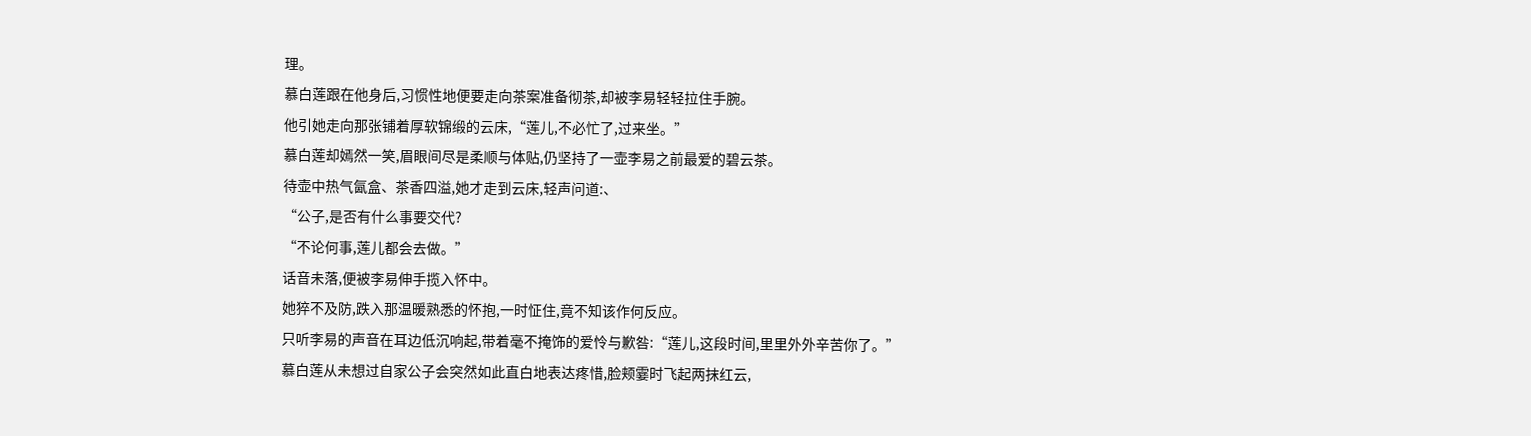理。
慕白莲跟在他身后,习惯性地便要走向茶案准备彻茶,却被李易轻轻拉住手腕。
他引她走向那张铺着厚软锦缎的云床,“莲儿,不必忙了,过来坐。”
慕白莲却嫣然一笑,眉眼间尽是柔顺与体贴,仍坚持了一壶李易之前最爱的碧云茶。
待壶中热气氤盒、茶香四溢,她才走到云床,轻声问道:、
“公子,是否有什么事要交代?
“不论何事,莲儿都会去做。”
话音未落,便被李易伸手揽入怀中。
她猝不及防,跌入那温暖熟悉的怀抱,一时怔住,竟不知该作何反应。
只听李易的声音在耳边低沉响起,带着毫不掩饰的爱怜与歉咎:“莲儿,这段时间,里里外外辛苦你了。”
慕白莲从未想过自家公子会突然如此直白地表达疼惜,脸颊霎时飞起两抹红云,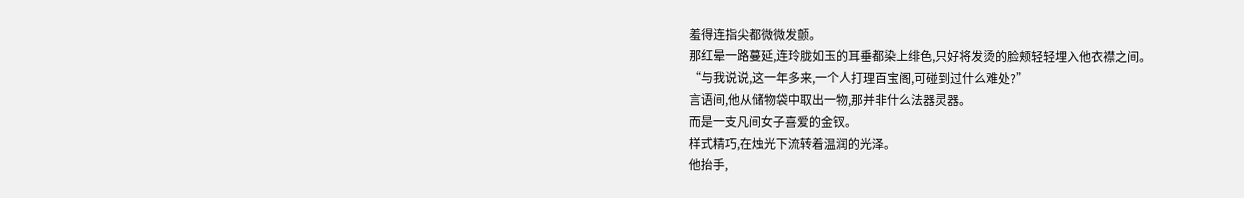羞得连指尖都微微发颤。
那红晕一路蔓延,连玲胧如玉的耳垂都染上绯色,只好将发烫的脸颊轻轻埋入他衣襟之间。
“与我说说,这一年多来,一个人打理百宝阁,可碰到过什么难处?”
言语间,他从储物袋中取出一物,那并非什么法器灵器。
而是一支凡间女子喜爱的金钗。
样式精巧,在烛光下流转着温润的光泽。
他抬手,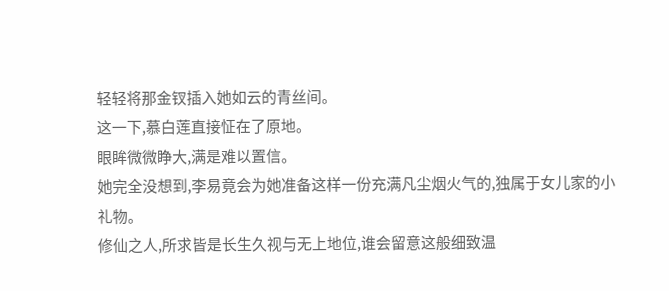轻轻将那金钗插入她如云的青丝间。
这一下,慕白莲直接怔在了原地。
眼眸微微睁大,满是难以置信。
她完全没想到,李易竟会为她准备这样一份充满凡尘烟火气的,独属于女儿家的小礼物。
修仙之人,所求皆是长生久视与无上地位,谁会留意这般细致温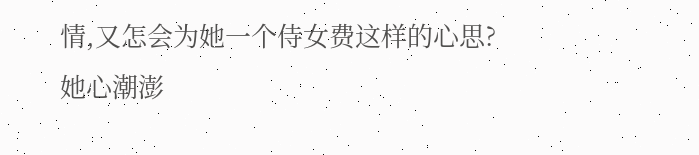情,又怎会为她一个侍女费这样的心思?
她心潮澎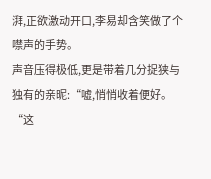湃,正欲激动开口,李易却含笑做了个噤声的手势。
声音压得极低,更是带着几分捉狭与独有的亲昵:“嘘,悄悄收着便好。
“这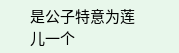是公子特意为莲儿一个